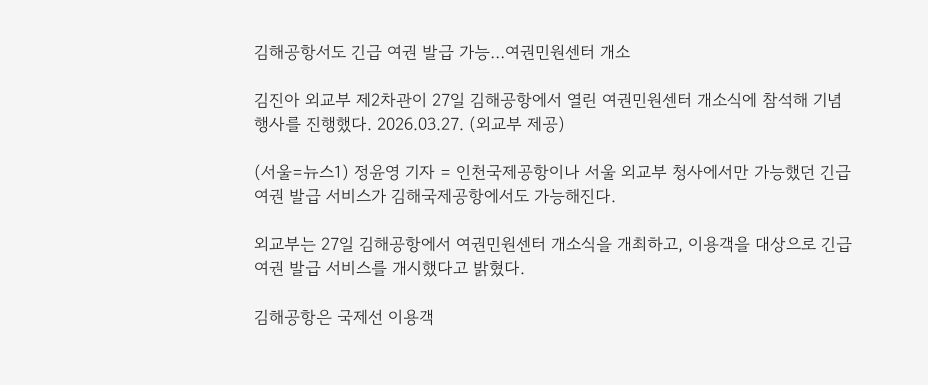김해공항서도 긴급 여권 발급 가능…여권민원센터 개소

김진아 외교부 제2차관이 27일 김해공항에서 열린 여권민원센터 개소식에 참석해 기념행사를 진행했다. 2026.03.27. (외교부 제공)

(서울=뉴스1) 정윤영 기자 = 인천국제공항이나 서울 외교부 청사에서만 가능했던 긴급 여권 발급 서비스가 김해국제공항에서도 가능해진다.

외교부는 27일 김해공항에서 여권민원센터 개소식을 개최하고, 이용객을 대상으로 긴급여권 발급 서비스를 개시했다고 밝혔다.

김해공항은 국제선 이용객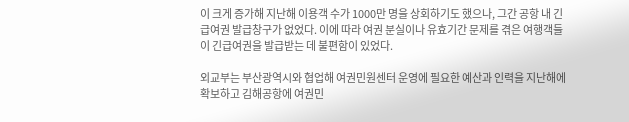이 크게 증가해 지난해 이용객 수가 1000만 명을 상회하기도 했으나, 그간 공항 내 긴급여권 발급창구가 없었다. 이에 따라 여권 분실이나 유효기간 문제를 겪은 여행객들이 긴급여권을 발급받는 데 불편함이 있었다.

외교부는 부산광역시와 협업해 여권민원센터 운영에 필요한 예산과 인력을 지난해에 확보하고 김해공항에 여권민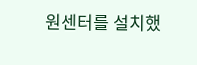원센터를 설치했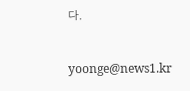다.

yoonge@news1.kr